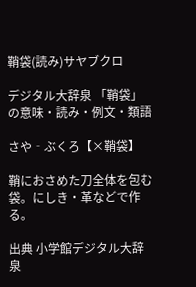鞘袋(読み)サヤブクロ

デジタル大辞泉 「鞘袋」の意味・読み・例文・類語

さや‐ぶくろ【×鞘袋】

鞘におさめた刀全体を包む袋。にしき・革などで作る。

出典 小学館デジタル大辞泉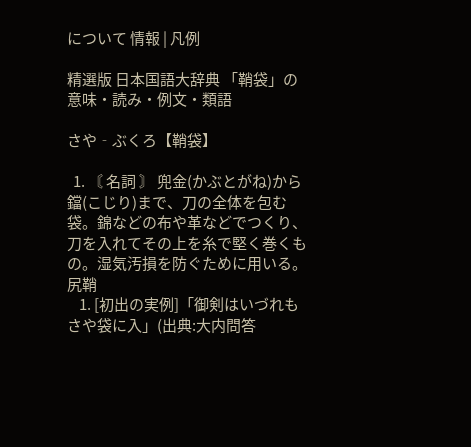について 情報 | 凡例

精選版 日本国語大辞典 「鞘袋」の意味・読み・例文・類語

さや‐ぶくろ【鞘袋】

  1. 〘 名詞 〙 兜金(かぶとがね)から鐺(こじり)まで、刀の全体を包む袋。錦などの布や革などでつくり、刀を入れてその上を糸で堅く巻くもの。湿気汚損を防ぐために用いる。尻鞘
    1. [初出の実例]「御剣はいづれもさや袋に入」(出典:大内問答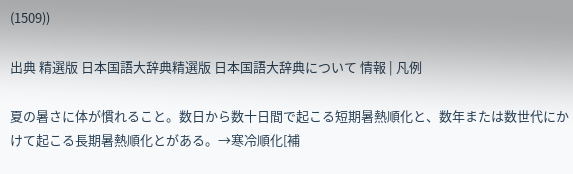(1509))

出典 精選版 日本国語大辞典精選版 日本国語大辞典について 情報 | 凡例

夏の暑さに体が慣れること。数日から数十日間で起こる短期暑熱順化と、数年または数世代にかけて起こる長期暑熱順化とがある。→寒冷順化[補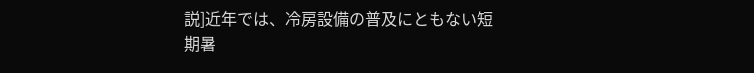説]近年では、冷房設備の普及にともない短期暑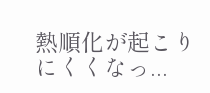熱順化が起こりにくくなっ...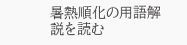暑熱順化の用語解説を読む